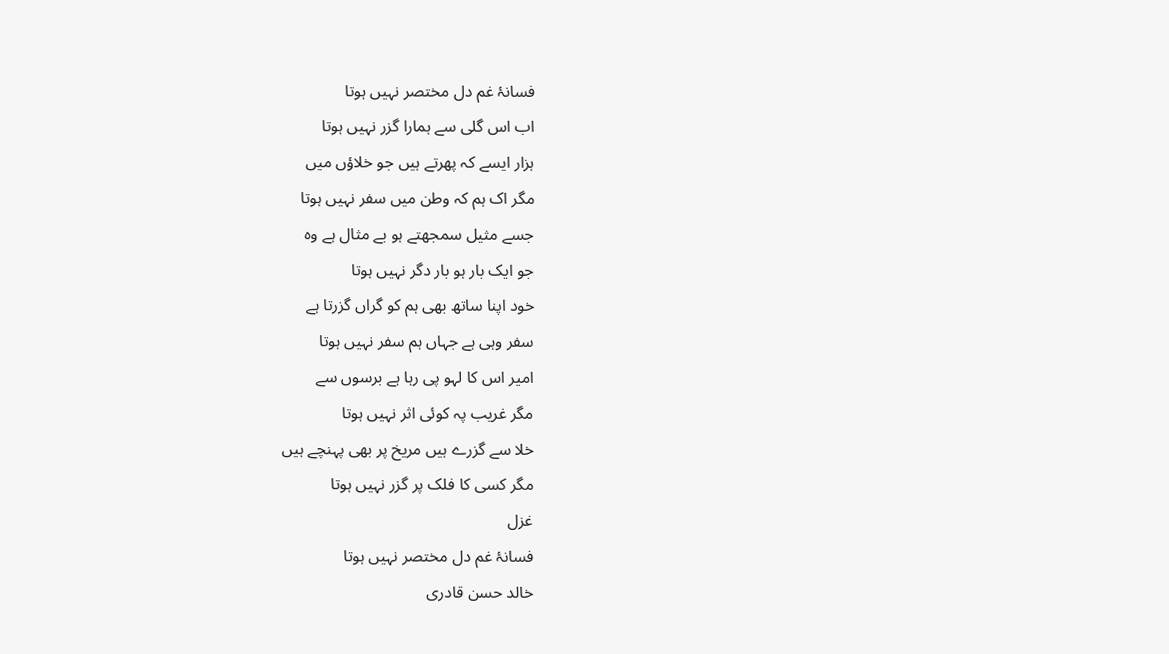فسانۂ غم دل مختصر نہیں ہوتا
اب اس گلی سے ہمارا گزر نہیں ہوتا
ہزار ایسے کہ پھرتے ہیں جو خلاؤں میں
مگر اک ہم کہ وطن میں سفر نہیں ہوتا
جسے مثیل سمجھتے ہو بے مثال ہے وہ
جو ایک بار ہو بار دگر نہیں ہوتا
خود اپنا ساتھ بھی ہم کو گراں گزرتا ہے
سفر وہی ہے جہاں ہم سفر نہیں ہوتا
امیر اس کا لہو پی رہا ہے برسوں سے
مگر غریب پہ کوئی اثر نہیں ہوتا
خلا سے گزرے ہیں مریخ پر بھی پہنچے ہیں
مگر کسی کا فلک پر گزر نہیں ہوتا
غزل
فسانۂ غم دل مختصر نہیں ہوتا
خالد حسن قادری